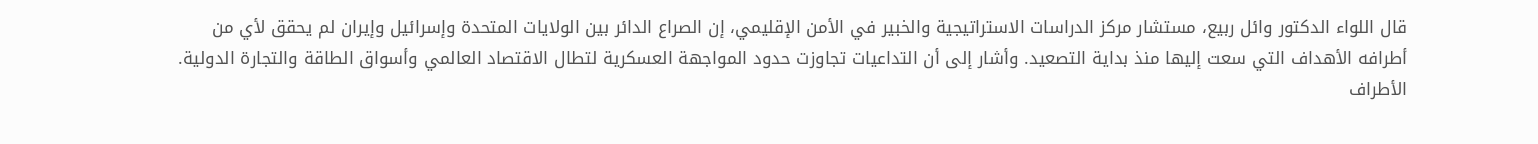قال اللواء الدكتور وائل ربيع، مستشار مركز الدراسات الاستراتيجية والخبير في الأمن الإقليمي، إن الصراع الدائر بين الولايات المتحدة وإسرائيل وإيران لم يحقق لأي من أطرافه الأهداف التي سعت إليها منذ بداية التصعيد. وأشار إلى أن التداعيات تجاوزت حدود المواجهة العسكرية لتطال الاقتصاد العالمي وأسواق الطاقة والتجارة الدولية.
الأطراف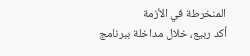المنخرطة في الأزمة
أكد ربيع، خلال مداخلة ببرنامج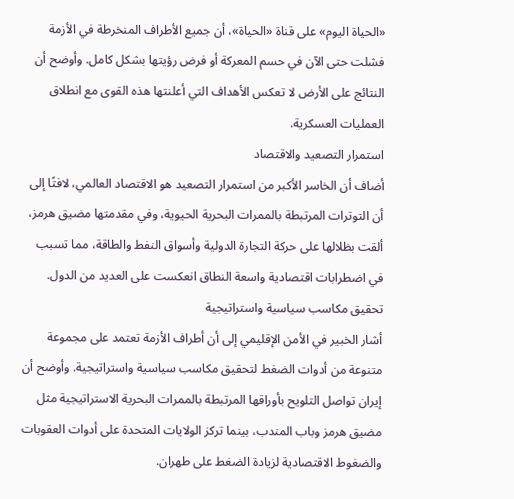«الحياة اليوم» على قناة «الحياة»، أن جميع الأطراف المنخرطة في الأزمة فشلت حتى الآن في حسم المعركة أو فرض رؤيتها بشكل كامل. وأوضح أن النتائج على الأرض لا تعكس الأهداف التي أعلنتها هذه القوى مع انطلاق العمليات العسكرية.
استمرار التصعيد والاقتصاد
أضاف أن الخاسر الأكبر من استمرار التصعيد هو الاقتصاد العالمي، لافتًا إلى أن التوترات المرتبطة بالممرات البحرية الحيوية، وفي مقدمتها مضيق هرمز، ألقت بظلالها على حركة التجارة الدولية وأسواق النفط والطاقة، مما تسبب في اضطرابات اقتصادية واسعة النطاق انعكست على العديد من الدول.
تحقيق مكاسب سياسية واستراتيجية
أشار الخبير في الأمن الإقليمي إلى أن أطراف الأزمة تعتمد على مجموعة متنوعة من أدوات الضغط لتحقيق مكاسب سياسية واستراتيجية. وأوضح أن إيران تواصل التلويح بأوراقها المرتبطة بالممرات البحرية الاستراتيجية مثل مضيق هرمز وباب المندب، بينما تركز الولايات المتحدة على أدوات العقوبات والضغوط الاقتصادية لزيادة الضغط على طهران.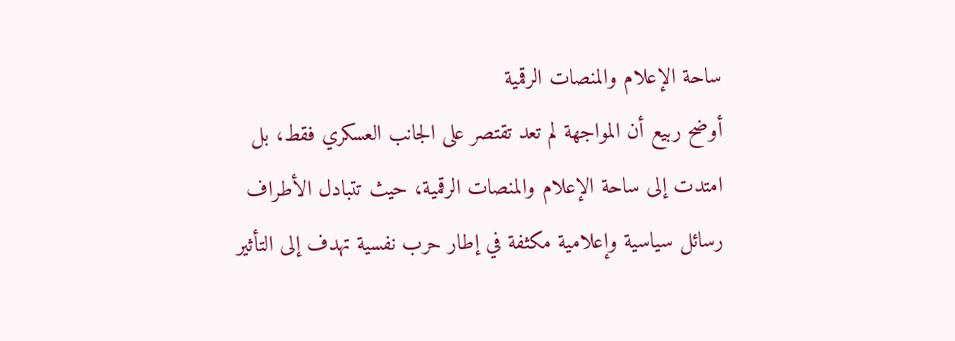ساحة الإعلام والمنصات الرقمية
أوضح ربيع أن المواجهة لم تعد تقتصر على الجانب العسكري فقط، بل امتدت إلى ساحة الإعلام والمنصات الرقمية، حيث تتبادل الأطراف رسائل سياسية وإعلامية مكثفة في إطار حرب نفسية تهدف إلى التأثير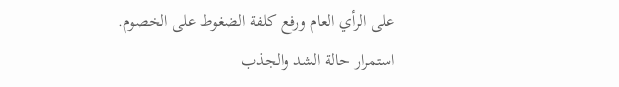على الرأي العام ورفع كلفة الضغوط على الخصوم.
استمرار حالة الشد والجذب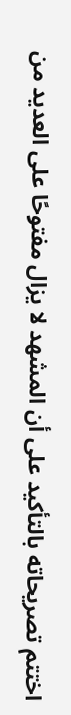اختتم تصريحاته بالتأكيد على أن المشهد لا يزال مفتوحًا على العديد من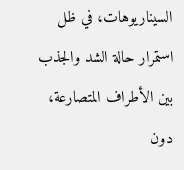السيناريوهات، في ظل استمرار حالة الشد والجذب بين الأطراف المتصارعة، دون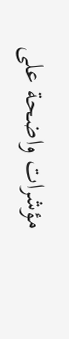مؤشرات واضحة على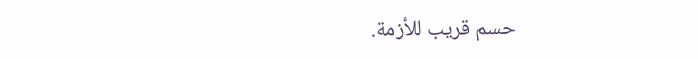حسم قريب للأزمة.